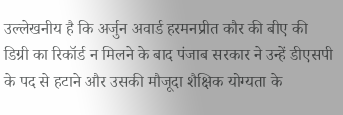उल्लेखनीय है कि अर्जुन अवार्ड हरमनप्रीत कौर की बीए की डिग्री का रिकॉर्ड न मिलने के बाद पंजाब सरकार ने उन्हें डीएसपी के पद से हटाने और उसकी मौजूदा शैक्षिक योग्यता के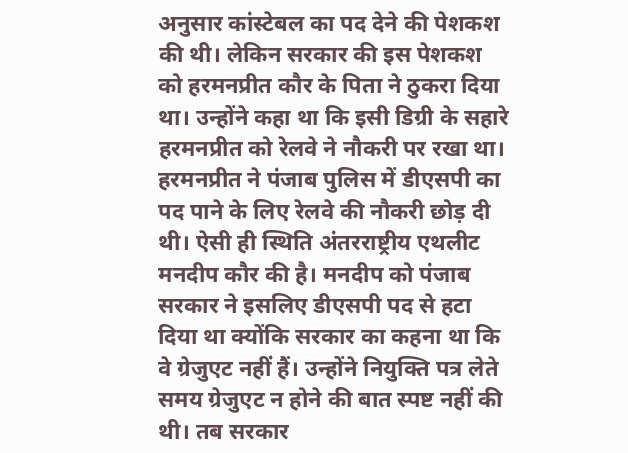अनुसार कांस्टेबल का पद देने की पेशकश की थी। लेकिन सरकार की इस पेशकश को हरमनप्रीत कौर के पिता ने ठुकरा दिया था। उन्होंने कहा था कि इसी डिग्री के सहारे हरमनप्रीत को रेलवे ने नौकरी पर रखा था।
हरमनप्रीत ने पंजाब पुलिस में डीएसपी का पद पाने के लिए रेलवे की नौकरी छोड़ दी थी। ऐसी ही स्थिति अंतरराष्ट्रीय एथलीट मनदीप कौर की है। मनदीप को पंजाब सरकार ने इसलिए डीएसपी पद से हटा दिया था क्योंकि सरकार का कहना था कि वे ग्रेजुएट नहीं हैं। उन्होंने नियुक्ति पत्र लेते समय ग्रेजुएट न होने की बात स्पष्ट नहीं की थी। तब सरकार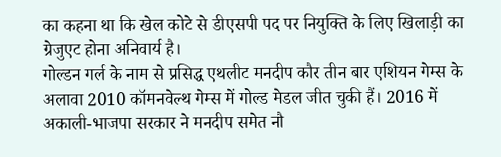का कहना था कि खेल कोटे से डीएसपी पद पर नियुक्ति के लिए खिलाड़ी का ग्रेजुएट होना अनिवार्य है।
गोल्डन गर्ल के नाम से प्रसिद्ध एथलीट मनदीप कौर तीन बार एशियन गेम्स के अलावा 2010 कॉमनवेल्थ गेम्स में गोल्ड मेडल जीत चुकी हैं। 2016 में अकाली-भाजपा सरकार ने मनदीप समेत नौ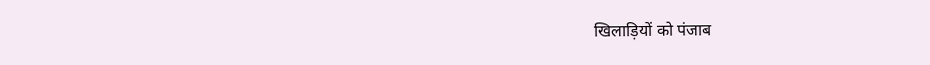खिलाड़ियों को पंजाब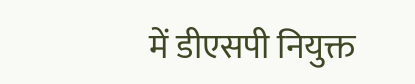में डीएसपी नियुक्त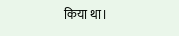किया था।